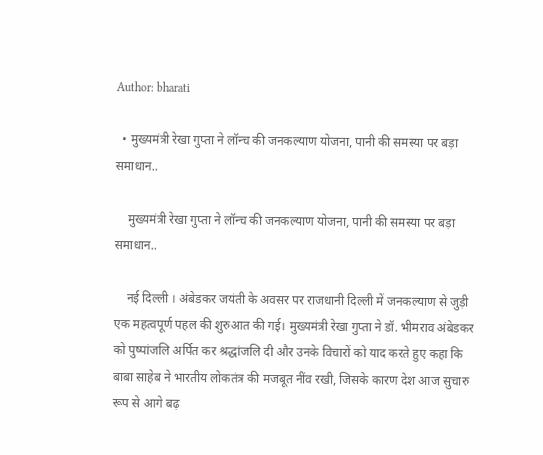Author: bharati

  • मुख्यमंत्री रेखा गुप्ता ने लॉन्च की जनकल्याण योजना, पानी की समस्या पर बड़ा समाधान..

    मुख्यमंत्री रेखा गुप्ता ने लॉन्च की जनकल्याण योजना, पानी की समस्या पर बड़ा समाधान..

    नई दिल्ली । अंबेडकर जयंती के अवसर पर राजधानी दिल्ली में जनकल्याण से जुड़ी एक महत्वपूर्ण पहल की शुरुआत की गई। मुख्यमंत्री रेखा गुप्ता ने डॉ. भीमराव अंबेडकर को पुष्पांजलि अर्पित कर श्रद्धांजलि दी और उनके विचारों को याद करते हुए कहा कि बाबा साहेब ने भारतीय लोकतंत्र की मजबूत नींव रखी, जिसके कारण देश आज सुचारु रूप से आगे बढ़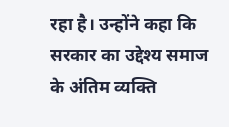रहा है। उन्होंने कहा कि सरकार का उद्देश्य समाज के अंतिम व्यक्ति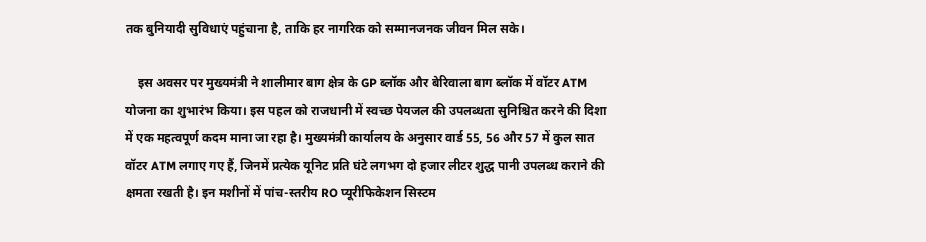तक बुनियादी सुविधाएं पहुंचाना है, ताकि हर नागरिक को सम्मानजनक जीवन मिल सके।

    इस अवसर पर मुख्यमंत्री ने शालीमार बाग क्षेत्र के GP ब्लॉक और बेरिवाला बाग ब्लॉक में वॉटर ATM योजना का शुभारंभ किया। इस पहल को राजधानी में स्वच्छ पेयजल की उपलब्धता सुनिश्चित करने की दिशा में एक महत्वपूर्ण कदम माना जा रहा है। मुख्यमंत्री कार्यालय के अनुसार वार्ड 55, 56 और 57 में कुल सात वॉटर ATM लगाए गए हैं, जिनमें प्रत्येक यूनिट प्रति घंटे लगभग दो हजार लीटर शुद्ध पानी उपलब्ध कराने की क्षमता रखती है। इन मशीनों में पांच-स्तरीय RO प्यूरीफिकेशन सिस्टम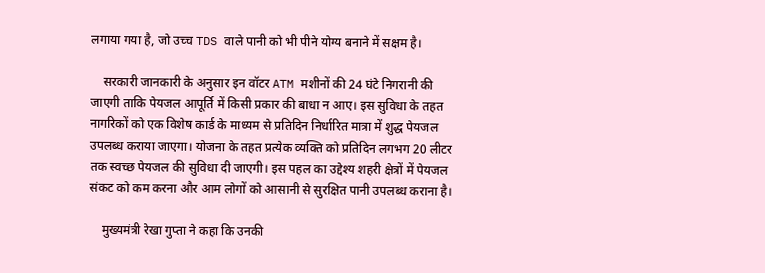लगाया गया है, जो उच्च TDS वाले पानी को भी पीने योग्य बनाने में सक्षम है।

    सरकारी जानकारी के अनुसार इन वॉटर ATM मशीनों की 24 घंटे निगरानी की जाएगी ताकि पेयजल आपूर्ति में किसी प्रकार की बाधा न आए। इस सुविधा के तहत नागरिकों को एक विशेष कार्ड के माध्यम से प्रतिदिन निर्धारित मात्रा में शुद्ध पेयजल उपलब्ध कराया जाएगा। योजना के तहत प्रत्येक व्यक्ति को प्रतिदिन लगभग 20 लीटर तक स्वच्छ पेयजल की सुविधा दी जाएगी। इस पहल का उद्देश्य शहरी क्षेत्रों में पेयजल संकट को कम करना और आम लोगों को आसानी से सुरक्षित पानी उपलब्ध कराना है।

    मुख्यमंत्री रेखा गुप्ता ने कहा कि उनकी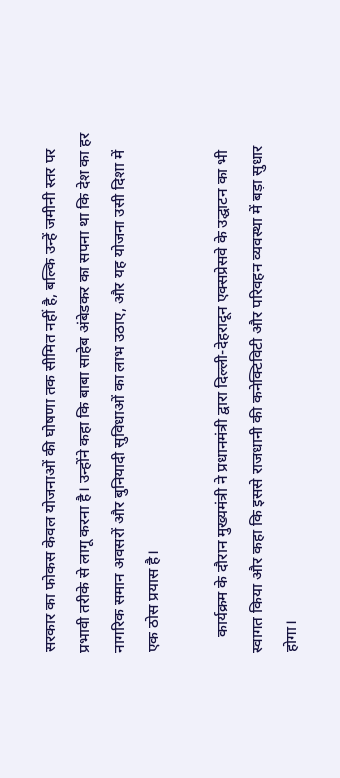सरकार का फोकस केवल योजनाओं की घोषणा तक सीमित नहीं है, बल्कि उन्हें जमीनी स्तर पर प्रभावी तरीके से लागू करना है। उन्होंने कहा कि बाबा साहेब अंबेडकर का सपना था कि देश का हर नागरिक समान अवसरों और बुनियादी सुविधाओं का लाभ उठाए, और यह योजना उसी दिशा में एक ठोस प्रयास है।

    कार्यक्रम के दौरान मुख्यमंत्री ने प्रधानमंत्री द्वारा दिल्ली-देहरादून एक्सप्रेसवे के उद्घाटन का भी स्वागत किया और कहा कि इससे राजधानी की कनेक्टिविटी और परिवहन व्यवस्था में बड़ा सुधार होगा।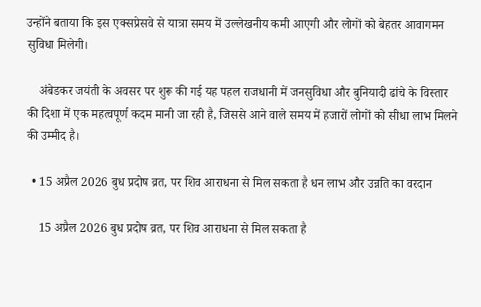उन्होंने बताया कि इस एक्सप्रेसवे से यात्रा समय में उल्लेखनीय कमी आएगी और लोगों को बेहतर आवागमन सुविधा मिलेगी।

    अंबेडकर जयंती के अवसर पर शुरू की गई यह पहल राजधानी में जनसुविधा और बुनियादी ढांचे के विस्तार की दिशा में एक महत्वपूर्ण कदम मानी जा रही है, जिससे आने वाले समय में हजारों लोगों को सीधा लाभ मिलने की उम्मीद है।

  • 15 अप्रैल 2026 बुध प्रदोष व्रत, पर शिव आराधना से मिल सकता है धन लाभ और उन्नति का वरदान

    15 अप्रैल 2026 बुध प्रदोष व्रत, पर शिव आराधना से मिल सकता है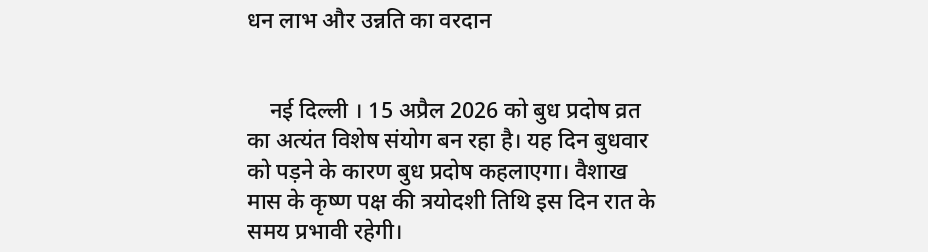धन लाभ और उन्नति का वरदान


    नई दिल्ली । 15 अप्रैल 2026 को बुध प्रदोष व्रत का अत्यंत विशेष संयोग बन रहा है। यह दिन बुधवार को पड़ने के कारण बुध प्रदोष कहलाएगा। वैशाख मास के कृष्ण पक्ष की त्रयोदशी तिथि इस दिन रात के समय प्रभावी रहेगी।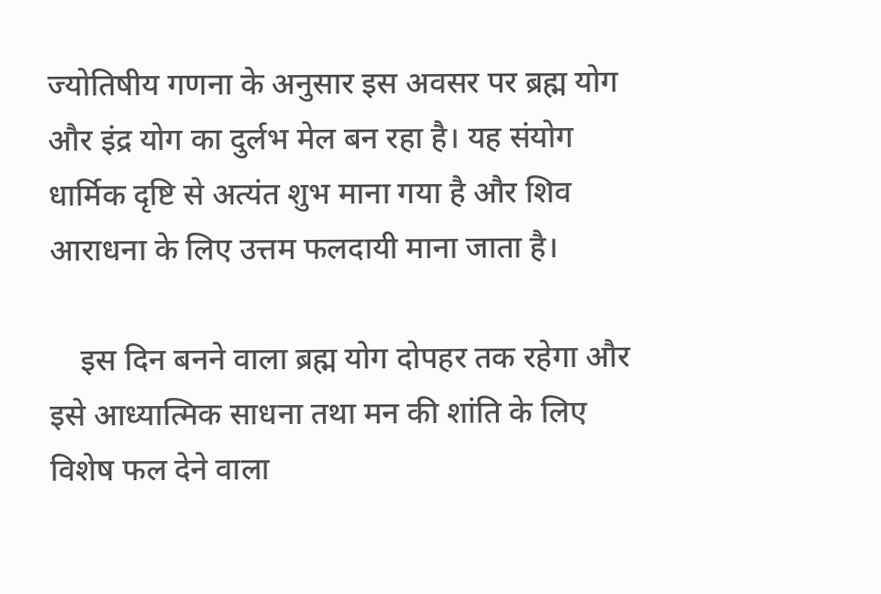ज्योतिषीय गणना के अनुसार इस अवसर पर ब्रह्म योग और इंद्र योग का दुर्लभ मेल बन रहा है। यह संयोग धार्मिक दृष्टि से अत्यंत शुभ माना गया है और शिव आराधना के लिए उत्तम फलदायी माना जाता है।

    इस दिन बनने वाला ब्रह्म योग दोपहर तक रहेगा और इसे आध्यात्मिक साधना तथा मन की शांति के लिए विशेष फल देने वाला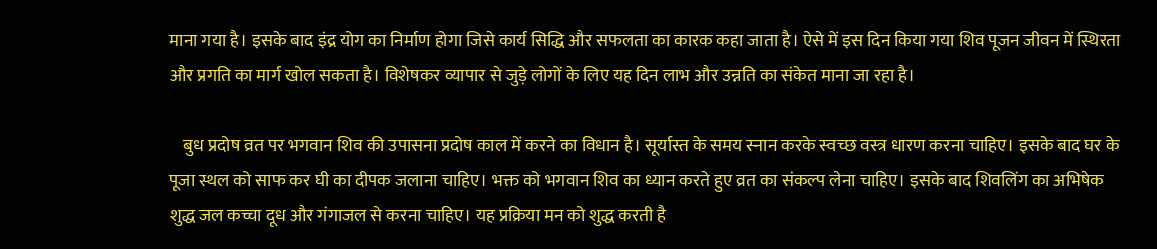माना गया है। इसके बाद इंद्र योग का निर्माण होगा जिसे कार्य सिद्धि और सफलता का कारक कहा जाता है। ऐसे में इस दिन किया गया शिव पूजन जीवन में स्थिरता और प्रगति का मार्ग खोल सकता है। विशेषकर व्यापार से जुड़े लोगों के लिए यह दिन लाभ और उन्नति का संकेत माना जा रहा है।

    बुध प्रदोष व्रत पर भगवान शिव की उपासना प्रदोष काल में करने का विधान है। सूर्यास्त के समय स्नान करके स्वच्छ वस्त्र धारण करना चाहिए। इसके बाद घर के पूजा स्थल को साफ कर घी का दीपक जलाना चाहिए। भक्त को भगवान शिव का ध्यान करते हुए व्रत का संकल्प लेना चाहिए। इसके बाद शिवलिंग का अभिषेक शुद्ध जल कच्चा दूध और गंगाजल से करना चाहिए। यह प्रक्रिया मन को शुद्ध करती है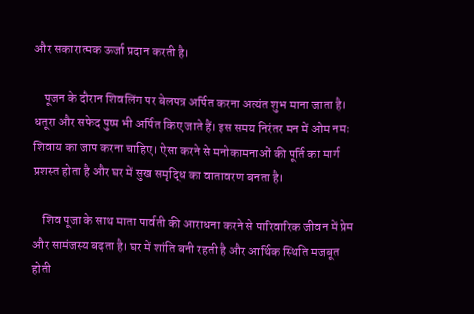और सकारात्मक ऊर्जा प्रदान करती है।

    पूजन के दौरान शिवलिंग पर बेलपत्र अर्पित करना अत्यंत शुभ माना जाता है। धतूरा और सफेद पुष्प भी अर्पित किए जाते हैं। इस समय निरंतर मन में ओम नमः शिवाय का जाप करना चाहिए। ऐसा करने से मनोकामनाओं की पूर्ति का मार्ग प्रशस्त होता है और घर में सुख समृद्धि का वातावरण बनता है।

    शिव पूजा के साथ माता पार्वती की आराधना करने से पारिवारिक जीवन में प्रेम और सामंजस्य बढ़ता है। घर में शांति बनी रहती है और आर्थिक स्थिति मजबूत होती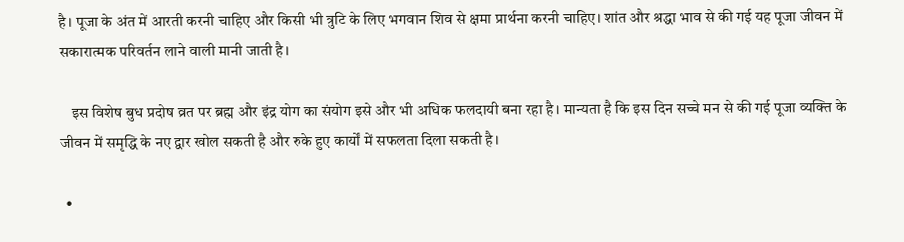है। पूजा के अंत में आरती करनी चाहिए और किसी भी त्रुटि के लिए भगवान शिव से क्षमा प्रार्थना करनी चाहिए। शांत और श्रद्धा भाव से की गई यह पूजा जीवन में सकारात्मक परिवर्तन लाने वाली मानी जाती है।

    इस विशेष बुध प्रदोष व्रत पर ब्रह्म और इंद्र योग का संयोग इसे और भी अधिक फलदायी बना रहा है। मान्यता है कि इस दिन सच्चे मन से की गई पूजा व्यक्ति के जीवन में समृद्धि के नए द्वार खोल सकती है और रुके हुए कार्यों में सफलता दिला सकती है।

  •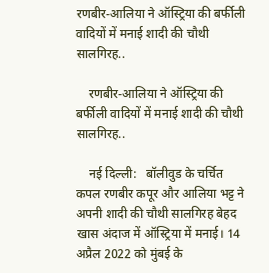रणबीर-आलिया ने ऑस्ट्रिया की बर्फीली वादियों में मनाई शादी की चौथी सालगिरह..

    रणबीर-आलिया ने ऑस्ट्रिया की बर्फीली वादियों में मनाई शादी की चौथी सालगिरह..

    नई दिल्ली:   बॉलीवुड के चर्चित कपल रणबीर कपूर और आलिया भट्ट ने अपनी शादी की चौथी सालगिरह बेहद खास अंदाज में ऑस्ट्रिया में मनाई। 14 अप्रैल 2022 को मुंबई के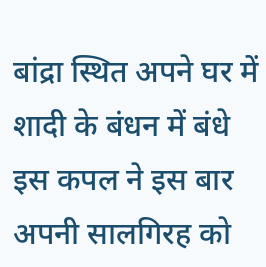बांद्रा स्थित अपने घर में शादी के बंधन में बंधे इस कपल ने इस बार अपनी सालगिरह को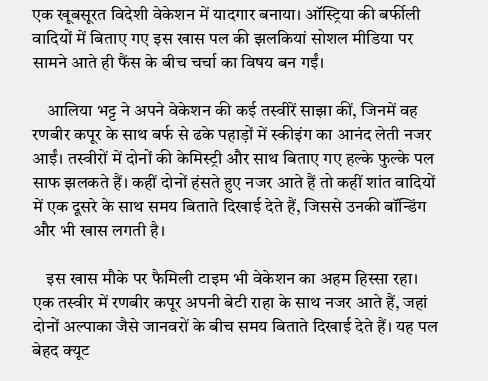एक खूबसूरत विदेशी वेकेशन में यादगार बनाया। ऑस्ट्रिया की बर्फीली वादियों में बिताए गए इस खास पल की झलकियां सोशल मीडिया पर सामने आते ही फैंस के बीच चर्चा का विषय बन गईं।

    आलिया भट्ट ने अपने वेकेशन की कई तस्वीरें साझा कीं, जिनमें वह रणबीर कपूर के साथ बर्फ से ढके पहाड़ों में स्कीइंग का आनंद लेती नजर आईं। तस्वीरों में दोनों की केमिस्ट्री और साथ बिताए गए हल्के फुल्के पल साफ झलकते हैं। कहीं दोनों हंसते हुए नजर आते हैं तो कहीं शांत वादियों में एक दूसरे के साथ समय बिताते दिखाई देते हैं, जिससे उनकी बॉन्डिंग और भी खास लगती है।

    इस खास मौके पर फैमिली टाइम भी वेकेशन का अहम हिस्सा रहा। एक तस्वीर में रणबीर कपूर अपनी बेटी राहा के साथ नजर आते हैं, जहां दोनों अल्पाका जैसे जानवरों के बीच समय बिताते दिखाई देते हैं। यह पल बेहद क्यूट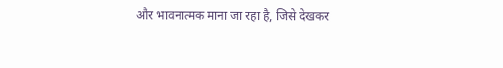और भावनात्मक माना जा रहा है, जिसे देखकर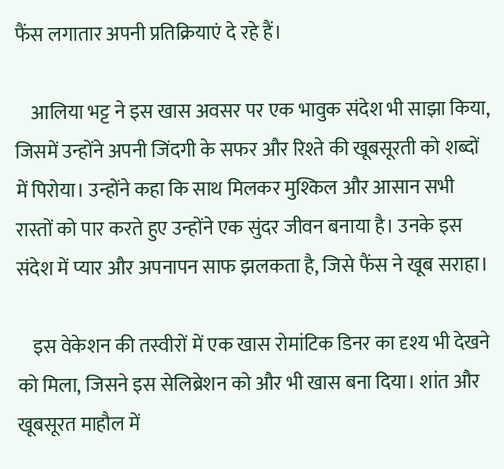फैंस लगातार अपनी प्रतिक्रियाएं दे रहे हैं।

    आलिया भट्ट ने इस खास अवसर पर एक भावुक संदेश भी साझा किया, जिसमें उन्होंने अपनी जिंदगी के सफर और रिश्ते की खूबसूरती को शब्दों में पिरोया। उन्होंने कहा कि साथ मिलकर मुश्किल और आसान सभी रास्तों को पार करते हुए उन्होंने एक सुंदर जीवन बनाया है। उनके इस संदेश में प्यार और अपनापन साफ झलकता है, जिसे फैंस ने खूब सराहा।

    इस वेकेशन की तस्वीरों में एक खास रोमांटिक डिनर का दृश्य भी देखने को मिला, जिसने इस सेलिब्रेशन को और भी खास बना दिया। शांत और खूबसूरत माहौल में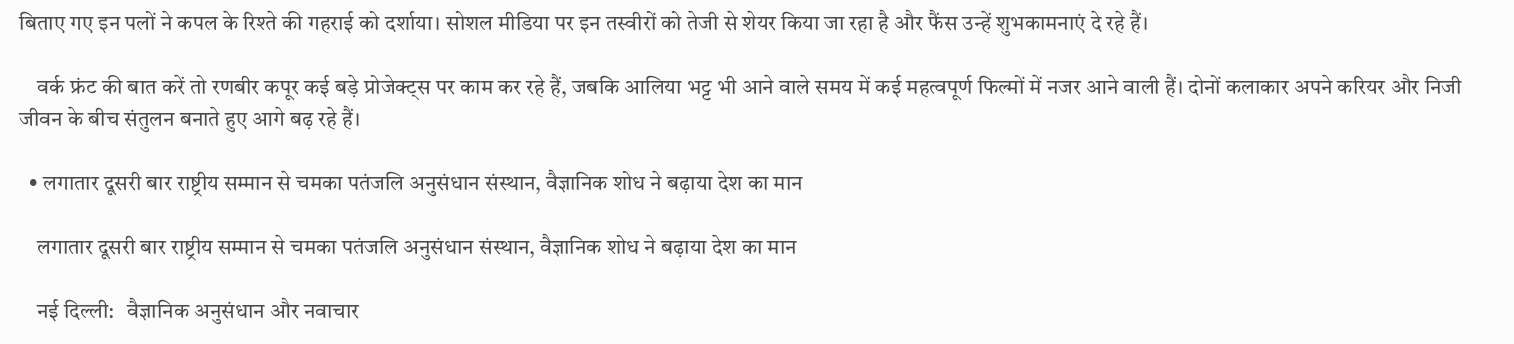बिताए गए इन पलों ने कपल के रिश्ते की गहराई को दर्शाया। सोशल मीडिया पर इन तस्वीरों को तेजी से शेयर किया जा रहा है और फैंस उन्हें शुभकामनाएं दे रहे हैं।

    वर्क फ्रंट की बात करें तो रणबीर कपूर कई बड़े प्रोजेक्ट्स पर काम कर रहे हैं, जबकि आलिया भट्ट भी आने वाले समय में कई महत्वपूर्ण फिल्मों में नजर आने वाली हैं। दोनों कलाकार अपने करियर और निजी जीवन के बीच संतुलन बनाते हुए आगे बढ़ रहे हैं।

  • लगातार दूसरी बार राष्ट्रीय सम्मान से चमका पतंजलि अनुसंधान संस्थान, वैज्ञानिक शोध ने बढ़ाया देश का मान

    लगातार दूसरी बार राष्ट्रीय सम्मान से चमका पतंजलि अनुसंधान संस्थान, वैज्ञानिक शोध ने बढ़ाया देश का मान

    नई दिल्ली:   वैज्ञानिक अनुसंधान और नवाचार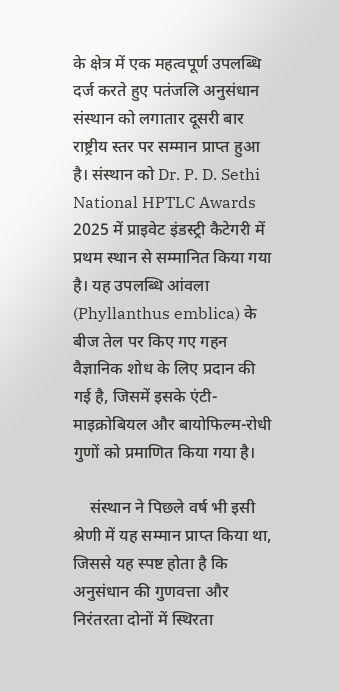के क्षेत्र में एक महत्वपूर्ण उपलब्धि दर्ज करते हुए पतंजलि अनुसंधान संस्थान को लगातार दूसरी बार राष्ट्रीय स्तर पर सम्मान प्राप्त हुआ है। संस्थान को Dr. P. D. Sethi National HPTLC Awards 2025 में प्राइवेट इंडस्ट्री कैटेगरी में प्रथम स्थान से सम्मानित किया गया है। यह उपलब्धि आंवला (Phyllanthus emblica) के बीज तेल पर किए गए गहन वैज्ञानिक शोध के लिए प्रदान की गई है, जिसमें इसके एंटी-माइक्रोबियल और बायोफिल्म-रोधी गुणों को प्रमाणित किया गया है।

    संस्थान ने पिछले वर्ष भी इसी श्रेणी में यह सम्मान प्राप्त किया था, जिससे यह स्पष्ट होता है कि अनुसंधान की गुणवत्ता और निरंतरता दोनों में स्थिरता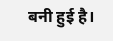बनी हुई है।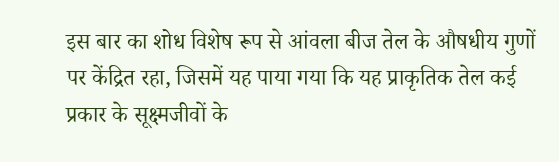इस बार का शोध विशेष रूप से आंवला बीज तेल के औषधीय गुणों पर केंद्रित रहा, जिसमें यह पाया गया कि यह प्राकृतिक तेल कई प्रकार के सूक्ष्मजीवों के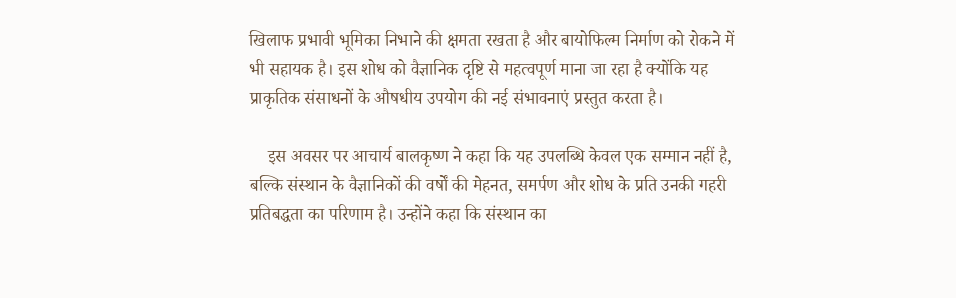खिलाफ प्रभावी भूमिका निभाने की क्षमता रखता है और बायोफिल्म निर्माण को रोकने में भी सहायक है। इस शोध को वैज्ञानिक दृष्टि से महत्वपूर्ण माना जा रहा है क्योंकि यह प्राकृतिक संसाधनों के औषधीय उपयोग की नई संभावनाएं प्रस्तुत करता है।

    इस अवसर पर आचार्य बालकृष्ण ने कहा कि यह उपलब्धि केवल एक सम्मान नहीं है, बल्कि संस्थान के वैज्ञानिकों की वर्षों की मेहनत, समर्पण और शोध के प्रति उनकी गहरी प्रतिबद्धता का परिणाम है। उन्होंने कहा कि संस्थान का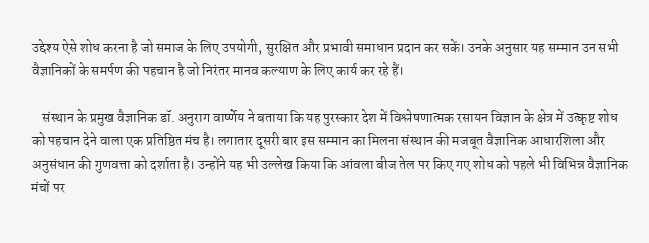उद्देश्य ऐसे शोध करना है जो समाज के लिए उपयोगी, सुरक्षित और प्रभावी समाधान प्रदान कर सकें। उनके अनुसार यह सम्मान उन सभी वैज्ञानिकों के समर्पण की पहचान है जो निरंतर मानव कल्याण के लिए कार्य कर रहे हैं।

    संस्थान के प्रमुख वैज्ञानिक डॉ. अनुराग वार्ष्णेय ने बताया कि यह पुरस्कार देश में विश्लेषणात्मक रसायन विज्ञान के क्षेत्र में उत्कृष्ट शोध को पहचान देने वाला एक प्रतिष्ठित मंच है। लगातार दूसरी बार इस सम्मान का मिलना संस्थान की मजबूत वैज्ञानिक आधारशिला और अनुसंधान की गुणवत्ता को दर्शाता है। उन्होंने यह भी उल्लेख किया कि आंवला बीज तेल पर किए गए शोध को पहले भी विभिन्न वैज्ञानिक मंचों पर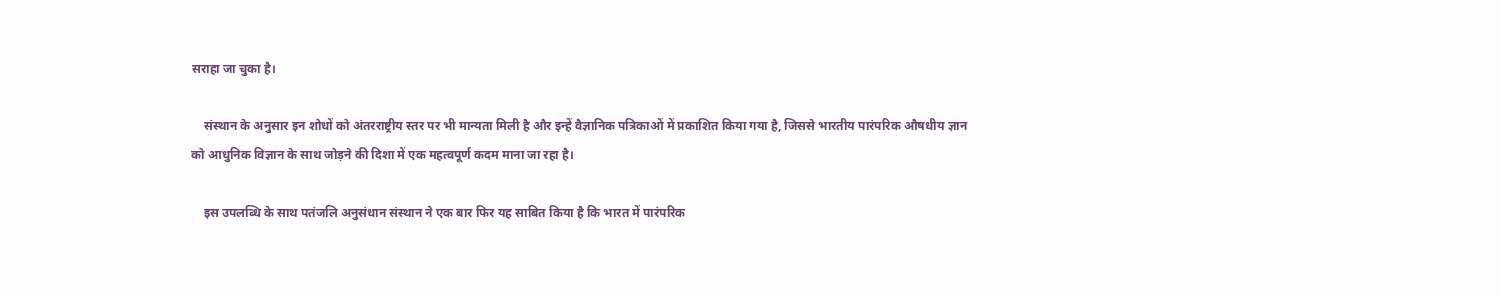सराहा जा चुका है।

    संस्थान के अनुसार इन शोधों को अंतरराष्ट्रीय स्तर पर भी मान्यता मिली है और इन्हें वैज्ञानिक पत्रिकाओं में प्रकाशित किया गया है, जिससे भारतीय पारंपरिक औषधीय ज्ञान को आधुनिक विज्ञान के साथ जोड़ने की दिशा में एक महत्वपूर्ण कदम माना जा रहा है।

    इस उपलब्धि के साथ पतंजलि अनुसंधान संस्थान ने एक बार फिर यह साबित किया है कि भारत में पारंपरिक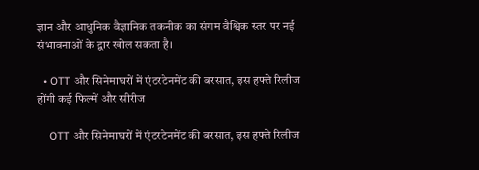ज्ञान और आधुनिक वैज्ञानिक तकनीक का संगम वैश्विक स्तर पर नई संभावनाओं के द्वार खोल सकता है।

  • OTT और सिनेमाघरों में एंटरटेनमेंट की बरसात, इस हफ्ते रिलीज होंगी कई फिल्में और सीरीज

    OTT और सिनेमाघरों में एंटरटेनमेंट की बरसात, इस हफ्ते रिलीज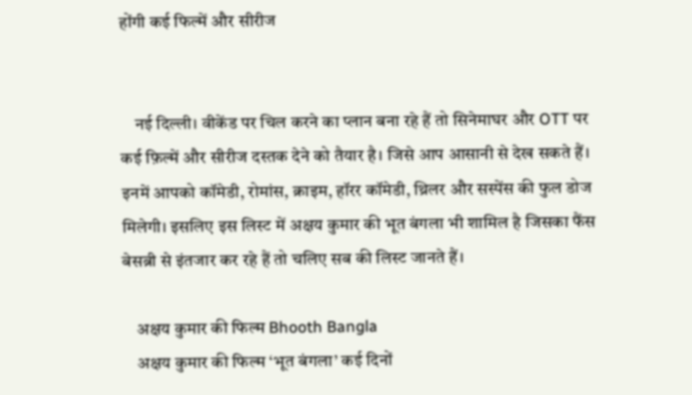होंगी कई फिल्में और सीरीज


    नई दिल्ली। वीकेंड पर चिल करने का प्लान बना रहे हैं तो सिनेमाघर और OTT पर कई फ़िल्में और सीरीज दस्तक देने को तैयार है। जिसे आप आसानी से देख सकते हैं। इनमें आपको कॉमेडी, रोमांस, क्राइम, हॉरर कॉमेडी, थ्रिलर और सस्पेंस की फुल डोज मिलेगी। इसलिए इस लिस्ट में अक्षय कुमार की भूत बंगला भी शामिल है जिसका फैंस बेसब्री से इंतजार कर रहे हैं तो चलिए सब की लिस्ट जानते हैं।

    अक्षय कुमार की फिल्म Bhooth Bangla
    अक्षय कुमार की फिल्म ‘भूत बंगला’ कई दिनों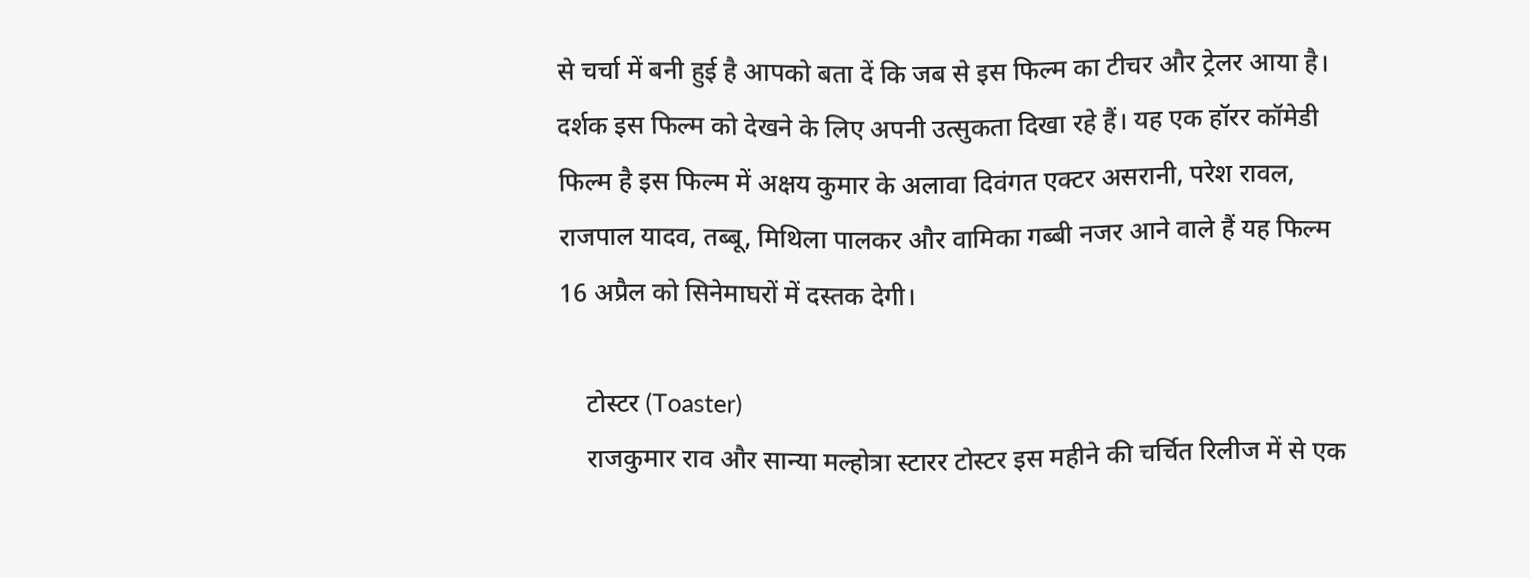से चर्चा में बनी हुई है आपको बता दें कि जब से इस फिल्म का टीचर और ट्रेलर आया है। दर्शक इस फिल्म को देखने के लिए अपनी उत्सुकता दिखा रहे हैं। यह एक हॉरर कॉमेडी फिल्म है इस फिल्म में अक्षय कुमार के अलावा दिवंगत एक्टर असरानी, परेश रावल, राजपाल यादव, तब्बू, मिथिला पालकर और वामिका गब्बी नजर आने वाले हैं यह फिल्म 16 अप्रैल को सिनेमाघरों में दस्तक देगी।

    टोस्टर (Toaster)
    राजकुमार राव और सान्या मल्होत्रा स्टारर टोस्टर इस महीने की चर्चित रिलीज में से एक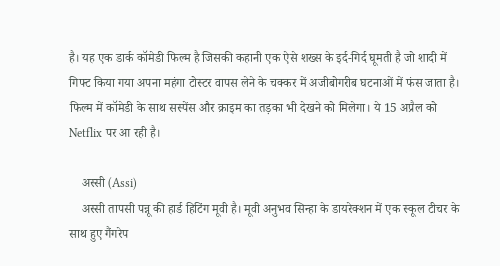है। यह एक डार्क कॉमेडी फिल्म है जिसकी कहानी एक ऐसे शख्स के इर्द-गिर्द घूमती है जो शादी में गिफ्ट किया गया अपना महंगा टोस्टर वापस लेने के चक्कर में अजीबोगरीब घटनाओं में फंस जाता है। फिल्म में कॉमेडी के साथ सस्पेंस और क्राइम का तड़का भी देखने को मिलेगा। ये 15 अप्रैल को Netflix पर आ रही है।

    अस्सी (Assi)
    अस्सी तापसी पन्नू की हार्ड हिटिंग मूवी है। मूवी अनुभव सिन्हा के डायरेक्शन में एक स्कूल टीचर के साथ हुए गैंगरेप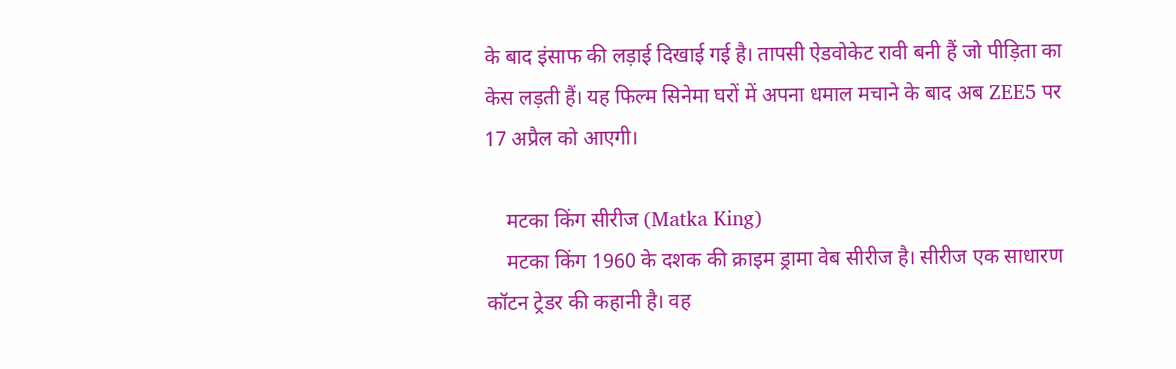के बाद इंसाफ की लड़ाई दिखाई गई है। तापसी ऐडवोकेट रावी बनी हैं जो पीड़िता का केस लड़ती हैं। यह फिल्म सिनेमा घरों में अपना धमाल मचाने के बाद अब ZEE5 पर 17 अप्रैल को आएगी।

    मटका किंग सीरीज (Matka King)
    मटका किंग 1960 के दशक की क्राइम ड्रामा वेब सीरीज है। सीरीज एक साधारण कॉटन ट्रेडर की कहानी है। वह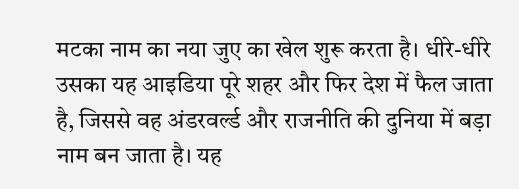मटका नाम का नया जुए का खेल शुरू करता है। धीरे-धीरे उसका यह आइडिया पूरे शहर और फिर देश में फैल जाता है, जिससे वह अंडरवर्ल्ड और राजनीति की दुनिया में बड़ा नाम बन जाता है। यह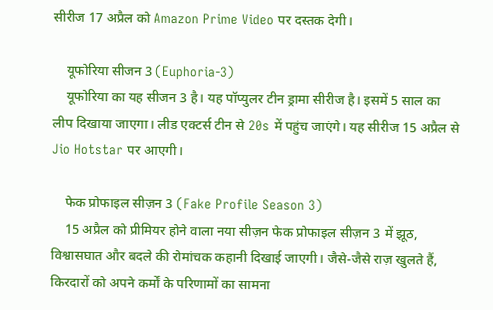सीरीज 17 अप्रैल को Amazon Prime Video पर दस्तक देगी।

    यूफोरिया सीजन 3 (Euphoria-3)
    यूफोरिया का यह सीजन 3 है। यह पॉप्युलर टीन ड्रामा सीरीज है। इसमें 5 साल का लीप दिखाया जाएगा। लीड एक्टर्स टीन से 20s में पहुंच जाएंगे। यह सीरीज 15 अप्रैल से Jio Hotstar पर आएगी।

    फेक प्रोफाइल सीज़न 3 (Fake Profile Season 3)
    15 अप्रैल को प्रीमियर होने वाला नया सीज़न फेक प्रोफाइल सीज़न 3 में झूठ, विश्वासघात और बदले की रोमांचक कहानी दिखाई जाएगी। जैसे-जैसे राज़ खुलते हैं, किरदारों को अपने कर्मों के परिणामों का सामना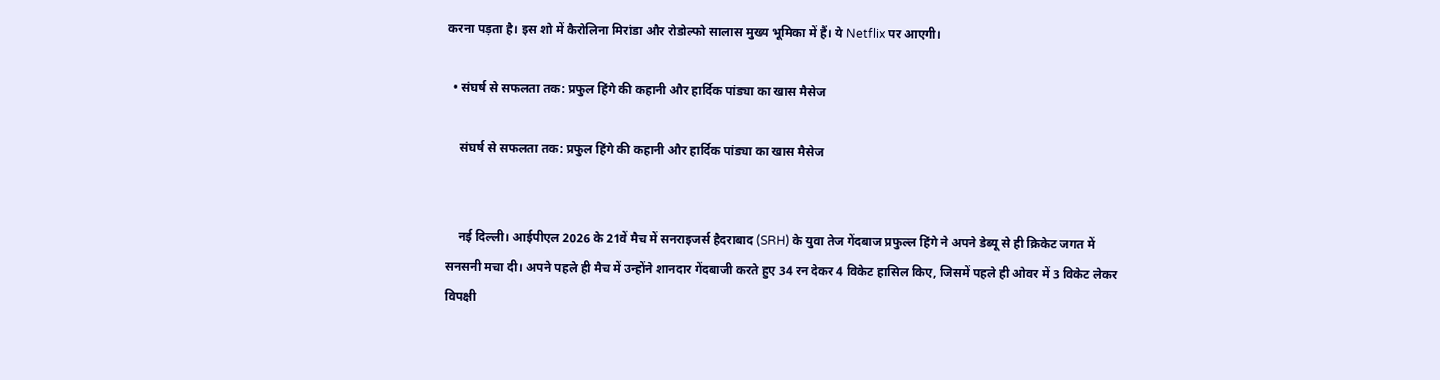करना पड़ता है। इस शो में कैरोलिना मिरांडा और रोडोल्फो सालास मुख्य भूमिका में हैं। ये Netflix पर आएगी।

  • संघर्ष से सफलता तक: प्रफुल हिंगे की कहानी और हार्दिक पांड्या का खास मैसेज

    संघर्ष से सफलता तक: प्रफुल हिंगे की कहानी और हार्दिक पांड्या का खास मैसेज


    नई दिल्ली। आईपीएल 2026 के 21वें मैच में सनराइजर्स हैदराबाद (SRH) के युवा तेज गेंदबाज प्रफुल्ल हिंगे ने अपने डेब्यू से ही क्रिकेट जगत में सनसनी मचा दी। अपने पहले ही मैच में उन्होंने शानदार गेंदबाजी करते हुए 34 रन देकर 4 विकेट हासिल किए, जिसमें पहले ही ओवर में 3 विकेट लेकर विपक्षी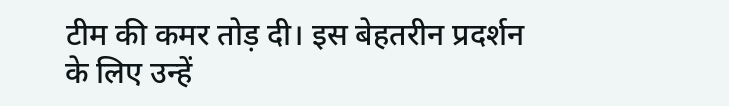टीम की कमर तोड़ दी। इस बेहतरीन प्रदर्शन के लिए उन्हें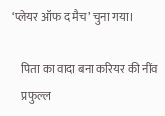‘प्लेयर ऑफ द मैच’ चुना गया।

    पिता का वादा बना करियर की नींव
    प्रफुल्ल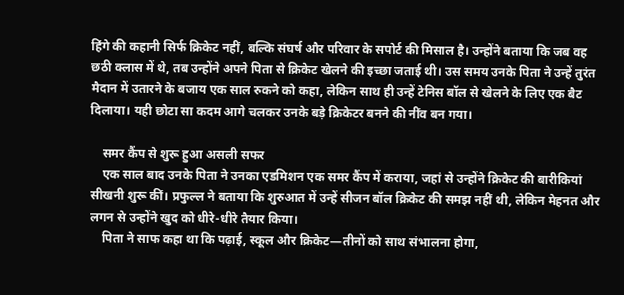हिंगे की कहानी सिर्फ क्रिकेट नहीं, बल्कि संघर्ष और परिवार के सपोर्ट की मिसाल है। उन्होंने बताया कि जब वह छठी क्लास में थे, तब उन्होंने अपने पिता से क्रिकेट खेलने की इच्छा जताई थी। उस समय उनके पिता ने उन्हें तुरंत मैदान में उतारने के बजाय एक साल रुकने को कहा, लेकिन साथ ही उन्हें टेनिस बॉल से खेलने के लिए एक बैट दिलाया। यही छोटा सा कदम आगे चलकर उनके बड़े क्रिकेटर बनने की नींव बन गया।

    समर कैंप से शुरू हुआ असली सफर
    एक साल बाद उनके पिता ने उनका एडमिशन एक समर कैंप में कराया, जहां से उन्होंने क्रिकेट की बारीकियां सीखनी शुरू कीं। प्रफुल्ल ने बताया कि शुरुआत में उन्हें सीजन बॉल क्रिकेट की समझ नहीं थी, लेकिन मेहनत और लगन से उन्होंने खुद को धीरे-धीरे तैयार किया।
    पिता ने साफ कहा था कि पढ़ाई, स्कूल और क्रिकेट—तीनों को साथ संभालना होगा,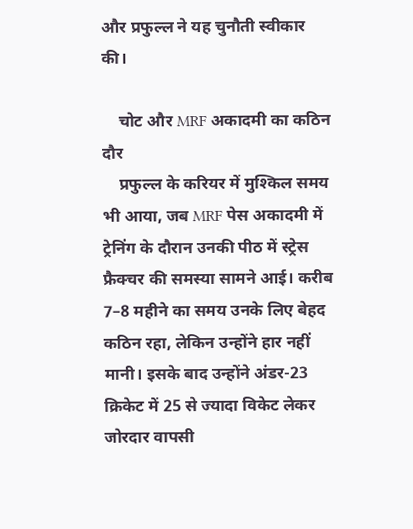और प्रफुल्ल ने यह चुनौती स्वीकार की।

    चोट और MRF अकादमी का कठिन दौर
    प्रफुल्ल के करियर में मुश्किल समय भी आया, जब MRF पेस अकादमी में ट्रेनिंग के दौरान उनकी पीठ में स्ट्रेस फ्रैक्चर की समस्या सामने आई। करीब 7–8 महीने का समय उनके लिए बेहद कठिन रहा, लेकिन उन्होंने हार नहीं मानी। इसके बाद उन्होंने अंडर-23 क्रिकेट में 25 से ज्यादा विकेट लेकर जोरदार वापसी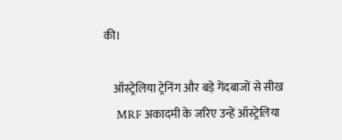की।

    ऑस्ट्रेलिया ट्रेनिंग और बड़े गेंदबाजों से सीख
    MRF अकादमी के जरिए उन्हें ऑस्ट्रेलिया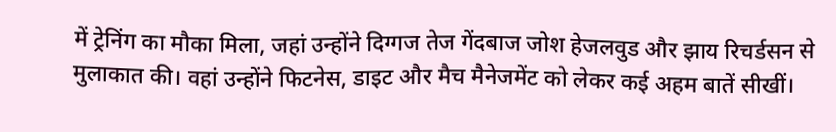में ट्रेनिंग का मौका मिला, जहां उन्होंने दिग्गज तेज गेंदबाज जोश हेजलवुड और झाय रिचर्डसन से मुलाकात की। वहां उन्होंने फिटनेस, डाइट और मैच मैनेजमेंट को लेकर कई अहम बातें सीखीं।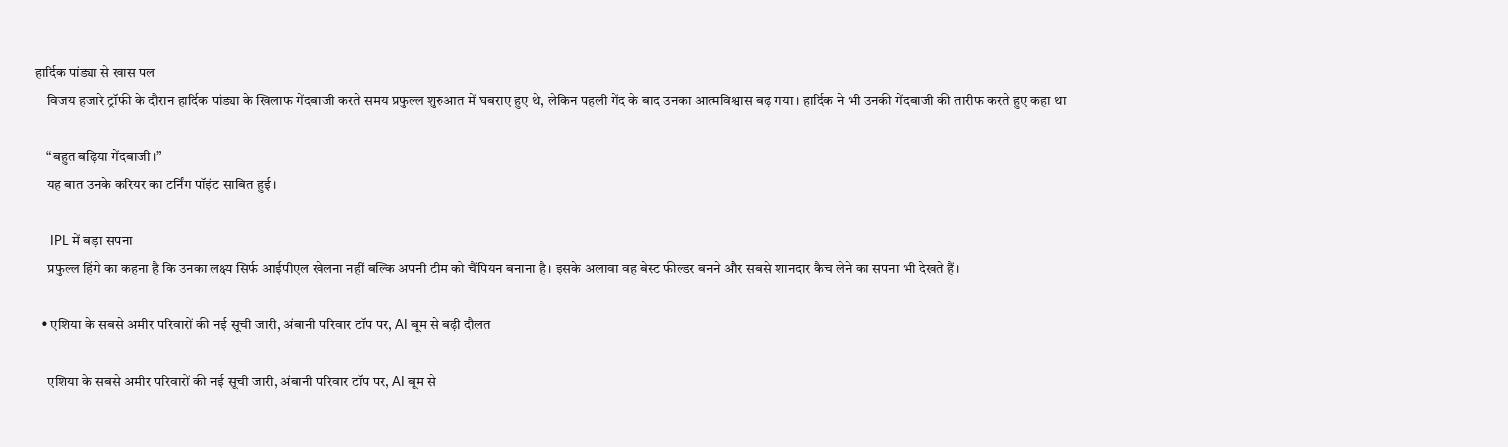हार्दिक पांड्या से खास पल
    विजय हजारे ट्रॉफी के दौरान हार्दिक पांड्या के खिलाफ गेंदबाजी करते समय प्रफुल्ल शुरुआत में घबराए हुए थे, लेकिन पहली गेंद के बाद उनका आत्मविश्वास बढ़ गया। हार्दिक ने भी उनकी गेंदबाजी की तारीफ करते हुए कहा था

    “बहुत बढ़िया गेंदबाजी।”
    यह बात उनके करियर का टर्निंग पॉइंट साबित हुई।

     IPL में बड़ा सपना
    प्रफुल्ल हिंगे का कहना है कि उनका लक्ष्य सिर्फ आईपीएल खेलना नहीं बल्कि अपनी टीम को चैंपियन बनाना है। इसके अलावा वह बेस्ट फील्डर बनने और सबसे शानदार कैच लेने का सपना भी देखते हैं।

  • एशिया के सबसे अमीर परिवारों की नई सूची जारी, अंबानी परिवार टॉप पर, AI बूम से बढ़ी दौलत

    एशिया के सबसे अमीर परिवारों की नई सूची जारी, अंबानी परिवार टॉप पर, AI बूम से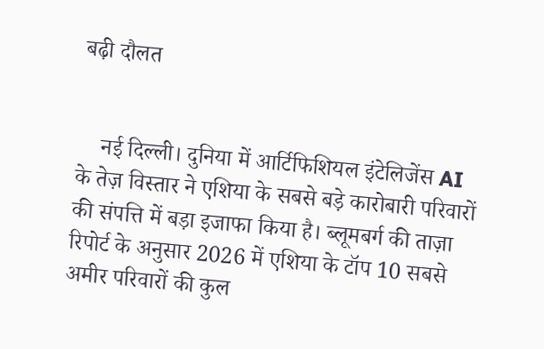बढ़ी दौलत


    नई दिल्ली। दुनिया में आर्टिफिशियल इंटेलिजेंस AI के तेज़ विस्तार ने एशिया के सबसे बड़े कारोबारी परिवारों की संपत्ति में बड़ा इजाफा किया है। ब्लूमबर्ग की ताज़ा रिपोर्ट के अनुसार 2026 में एशिया के टॉप 10 सबसे अमीर परिवारों की कुल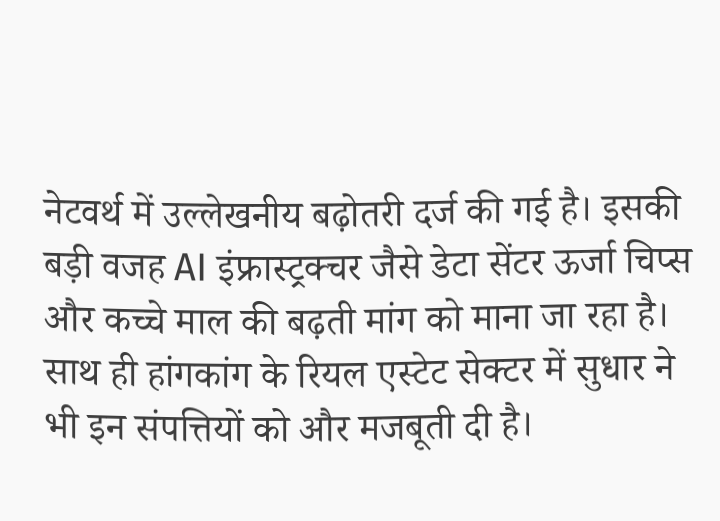नेटवर्थ में उल्लेखनीय बढ़ोतरी दर्ज की गई है। इसकी बड़ी वजह AI इंफ्रास्ट्रक्चर जैसे डेटा सेंटर ऊर्जा चिप्स और कच्चे माल की बढ़ती मांग को माना जा रहा है। साथ ही हांगकांग के रियल एस्टेट सेक्टर में सुधार ने भी इन संपत्तियों को और मजबूती दी है।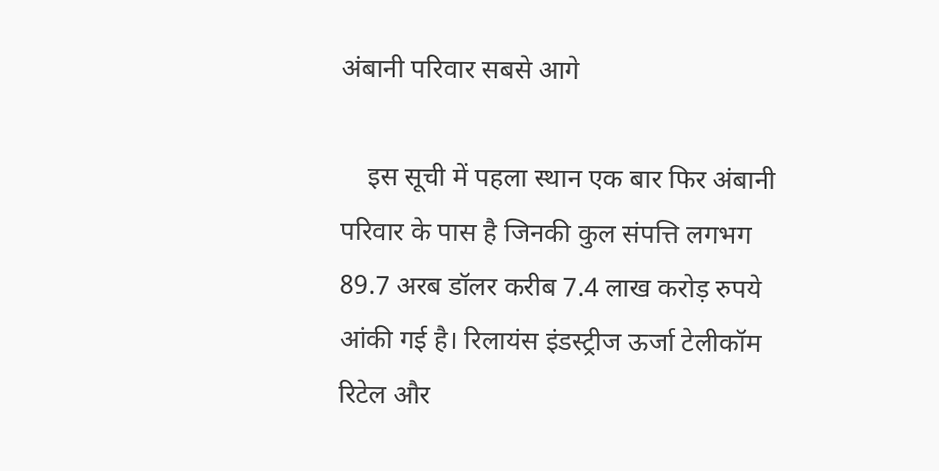अंबानी परिवार सबसे आगे

    इस सूची में पहला स्थान एक बार फिर अंबानी परिवार के पास है जिनकी कुल संपत्ति लगभग 89.7 अरब डॉलर करीब 7.4 लाख करोड़ रुपये आंकी गई है। रिलायंस इंडस्ट्रीज ऊर्जा टेलीकॉम रिटेल और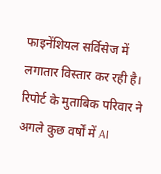फाइनेंशियल सर्विसेज में लगातार विस्तार कर रही है। रिपोर्ट के मुताबिक परिवार ने अगले कुछ वर्षों में AI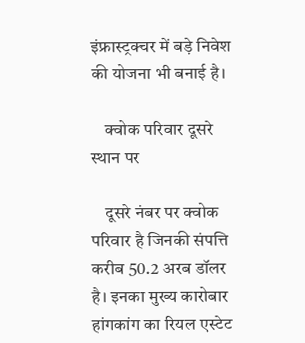इंफ्रास्ट्रक्चर में बड़े निवेश की योजना भी बनाई है।

    क्वोक परिवार दूसरे स्थान पर

    दूसरे नंबर पर क्वोक परिवार है जिनकी संपत्ति करीब 50.2 अरब डॉलर है। इनका मुख्य कारोबार हांगकांग का रियल एस्टेट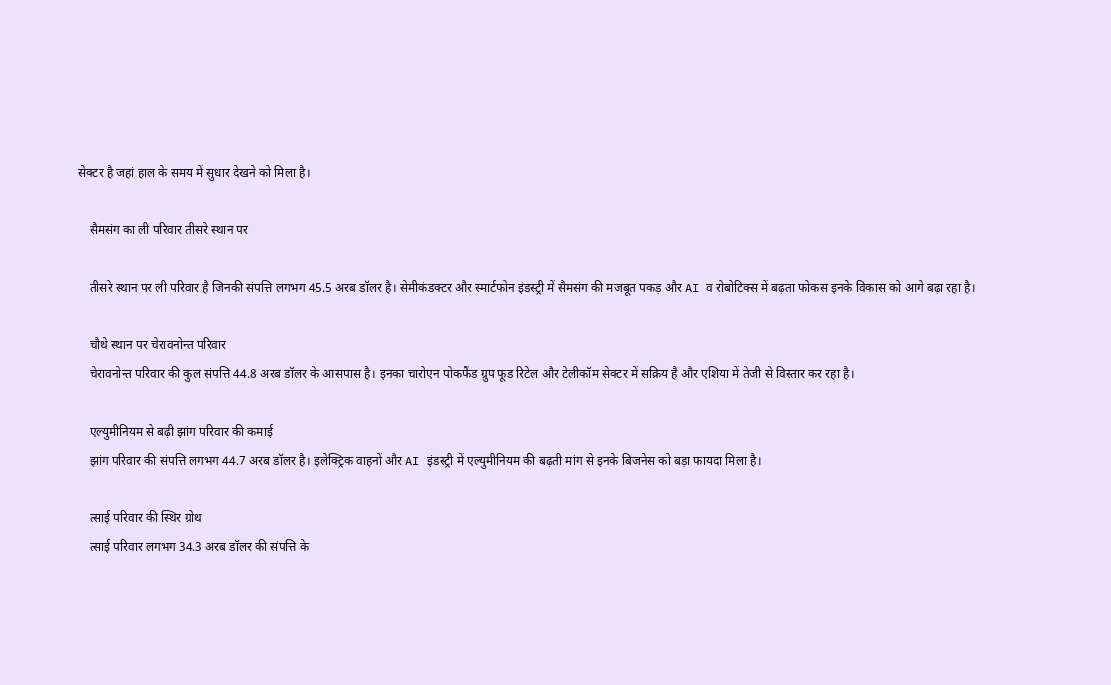सेक्टर है जहां हाल के समय में सुधार देखने को मिला है।

    सैमसंग का ली परिवार तीसरे स्थान पर

    तीसरे स्थान पर ली परिवार है जिनकी संपत्ति लगभग 45.5 अरब डॉलर है। सेमीकंडक्टर और स्मार्टफोन इंडस्ट्री में सैमसंग की मजबूत पकड़ और AI व रोबोटिक्स में बढ़ता फोकस इनके विकास को आगे बढ़ा रहा है।

    चौथे स्थान पर चेरावनोन्त परिवार
    चेरावनोन्त परिवार की कुल संपत्ति 44.8 अरब डॉलर के आसपास है। इनका चारोएन पोकफैंड ग्रुप फूड रिटेल और टेलीकॉम सेक्टर में सक्रिय है और एशिया में तेजी से विस्तार कर रहा है।

    एल्युमीनियम से बढ़ी झांग परिवार की कमाई
    झांग परिवार की संपत्ति लगभग 44.7 अरब डॉलर है। इलेक्ट्रिक वाहनों और AI इंडस्ट्री में एल्युमीनियम की बढ़ती मांग से इनके बिजनेस को बड़ा फायदा मिला है।

    त्साई परिवार की स्थिर ग्रोथ
    त्साई परिवार लगभग 34.3 अरब डॉलर की संपत्ति के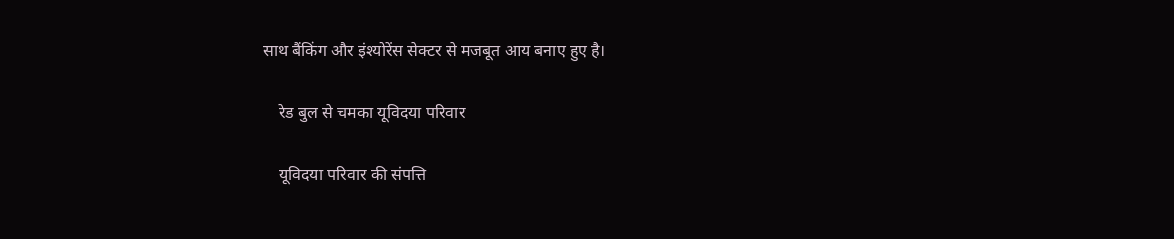साथ बैंकिंग और इंश्योरेंस सेक्टर से मजबूत आय बनाए हुए है।

    रेड बुल से चमका यूविदया परिवार

    यूविदया परिवार की संपत्ति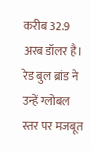करीब 32.9 अरब डॉलर है। रेड बुल ब्रांड ने उन्हें ग्लोबल स्तर पर मजबूत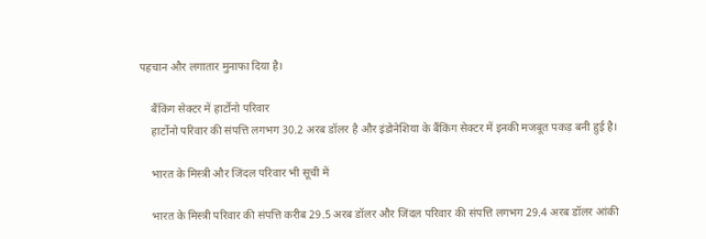पहचान और लगातार मुनाफा दिया है।

    बैंकिंग सेक्टर में हार्टोनो परिवार
    हार्टोनो परिवार की संपत्ति लगभग 30.2 अरब डॉलर है और इंडोनेशिया के बैंकिंग सेक्टर में इनकी मजबूत पकड़ बनी हुई है।

    भारत के मिस्त्री और जिंदल परिवार भी सूची में

    भारत के मिस्त्री परिवार की संपत्ति करीब 29.5 अरब डॉलर और जिंदल परिवार की संपत्ति लगभग 29.4 अरब डॉलर आंकी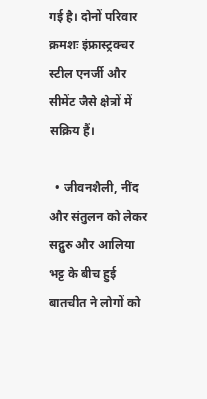गई है। दोनों परिवार क्रमशः इंफ्रास्ट्रक्चर स्टील एनर्जी और सीमेंट जैसे क्षेत्रों में सक्रिय हैं।

  • जीवनशैली, नींद और संतुलन को लेकर सद्गुरु और आलिया भट्ट के बीच हुई बातचीत ने लोगों को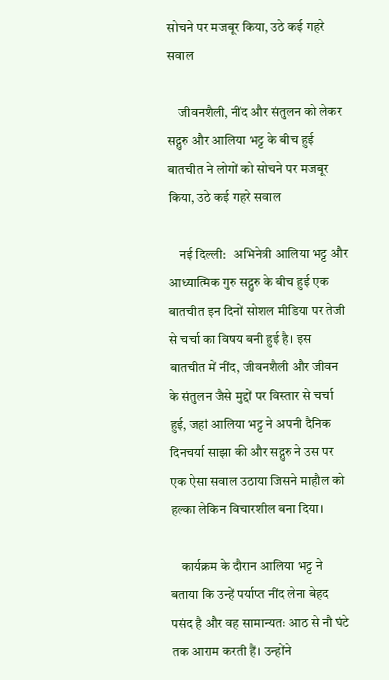सोचने पर मजबूर किया, उठे कई गहरे सवाल

    जीवनशैली, नींद और संतुलन को लेकर सद्गुरु और आलिया भट्ट के बीच हुई बातचीत ने लोगों को सोचने पर मजबूर किया, उठे कई गहरे सवाल

    नई दिल्ली:   अभिनेत्री आलिया भट्ट और आध्यात्मिक गुरु सद्गुरु के बीच हुई एक बातचीत इन दिनों सोशल मीडिया पर तेजी से चर्चा का विषय बनी हुई है। इस बातचीत में नींद, जीवनशैली और जीवन के संतुलन जैसे मुद्दों पर विस्तार से चर्चा हुई, जहां आलिया भट्ट ने अपनी दैनिक दिनचर्या साझा की और सद्गुरु ने उस पर एक ऐसा सवाल उठाया जिसने माहौल को हल्का लेकिन विचारशील बना दिया।

    कार्यक्रम के दौरान आलिया भट्ट ने बताया कि उन्हें पर्याप्त नींद लेना बेहद पसंद है और वह सामान्यतः आठ से नौ घंटे तक आराम करती हैं। उन्होंने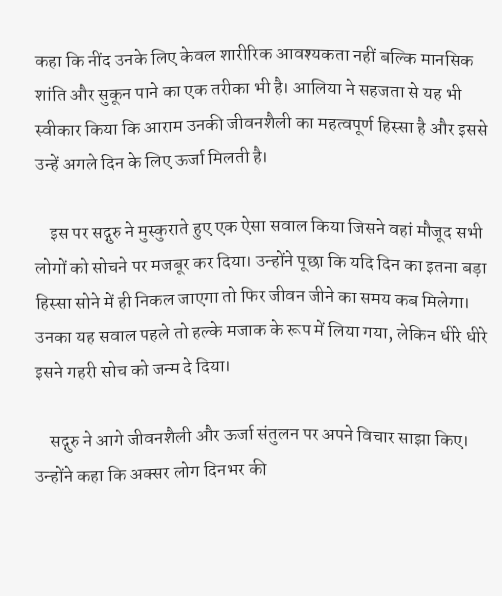कहा कि नींद उनके लिए केवल शारीरिक आवश्यकता नहीं बल्कि मानसिक शांति और सुकून पाने का एक तरीका भी है। आलिया ने सहजता से यह भी स्वीकार किया कि आराम उनकी जीवनशैली का महत्वपूर्ण हिस्सा है और इससे उन्हें अगले दिन के लिए ऊर्जा मिलती है।

    इस पर सद्गुरु ने मुस्कुराते हुए एक ऐसा सवाल किया जिसने वहां मौजूद सभी लोगों को सोचने पर मजबूर कर दिया। उन्होंने पूछा कि यदि दिन का इतना बड़ा हिस्सा सोने में ही निकल जाएगा तो फिर जीवन जीने का समय कब मिलेगा। उनका यह सवाल पहले तो हल्के मजाक के रूप में लिया गया, लेकिन धीरे धीरे इसने गहरी सोच को जन्म दे दिया।

    सद्गुरु ने आगे जीवनशैली और ऊर्जा संतुलन पर अपने विचार साझा किए। उन्होंने कहा कि अक्सर लोग दिनभर की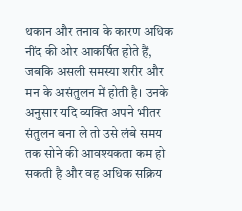थकान और तनाव के कारण अधिक नींद की ओर आकर्षित होते हैं, जबकि असली समस्या शरीर और मन के असंतुलन में होती है। उनके अनुसार यदि व्यक्ति अपने भीतर संतुलन बना ले तो उसे लंबे समय तक सोने की आवश्यकता कम हो सकती है और वह अधिक सक्रिय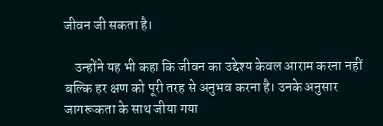जीवन जी सकता है।

    उन्होंने यह भी कहा कि जीवन का उद्देश्य केवल आराम करना नहीं बल्कि हर क्षण को पूरी तरह से अनुभव करना है। उनके अनुसार जागरूकता के साथ जीया गया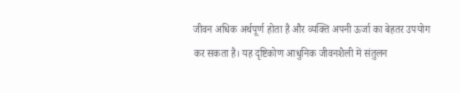जीवन अधिक अर्थपूर्ण होता है और व्यक्ति अपनी ऊर्जा का बेहतर उपयोग कर सकता है। यह दृष्टिकोण आधुनिक जीवनशैली में संतुलन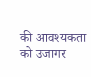की आवश्यकता को उजागर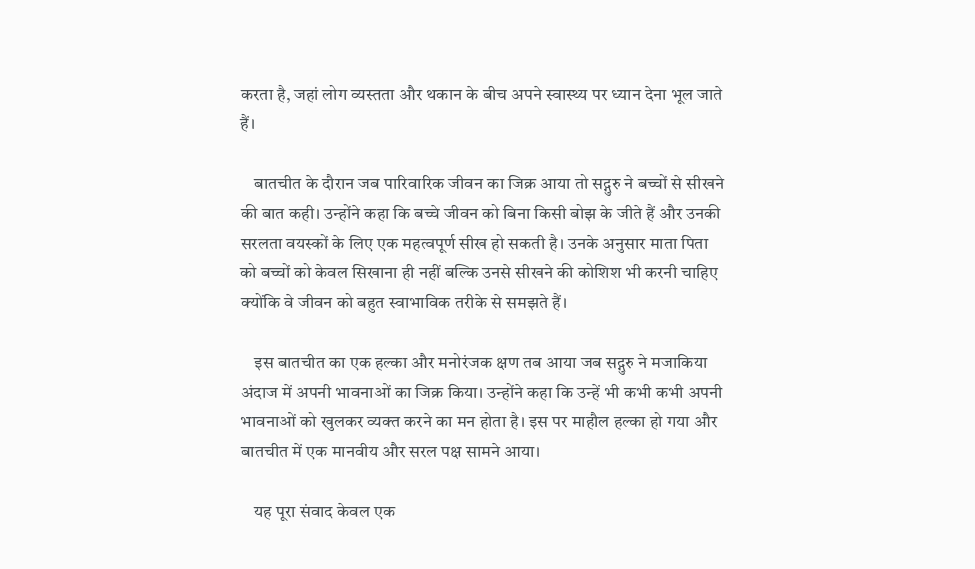करता है, जहां लोग व्यस्तता और थकान के बीच अपने स्वास्थ्य पर ध्यान देना भूल जाते हैं।

    बातचीत के दौरान जब पारिवारिक जीवन का जिक्र आया तो सद्गुरु ने बच्चों से सीखने की बात कही। उन्होंने कहा कि बच्चे जीवन को बिना किसी बोझ के जीते हैं और उनकी सरलता वयस्कों के लिए एक महत्वपूर्ण सीख हो सकती है। उनके अनुसार माता पिता को बच्चों को केवल सिखाना ही नहीं बल्कि उनसे सीखने की कोशिश भी करनी चाहिए क्योंकि वे जीवन को बहुत स्वाभाविक तरीके से समझते हैं।

    इस बातचीत का एक हल्का और मनोरंजक क्षण तब आया जब सद्गुरु ने मजाकिया अंदाज में अपनी भावनाओं का जिक्र किया। उन्होंने कहा कि उन्हें भी कभी कभी अपनी भावनाओं को खुलकर व्यक्त करने का मन होता है। इस पर माहौल हल्का हो गया और बातचीत में एक मानवीय और सरल पक्ष सामने आया।

    यह पूरा संवाद केवल एक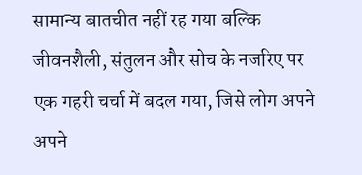सामान्य बातचीत नहीं रह गया बल्कि जीवनशैली, संतुलन और सोच के नजरिए पर एक गहरी चर्चा में बदल गया, जिसे लोग अपने अपने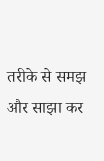तरीके से समझ और साझा कर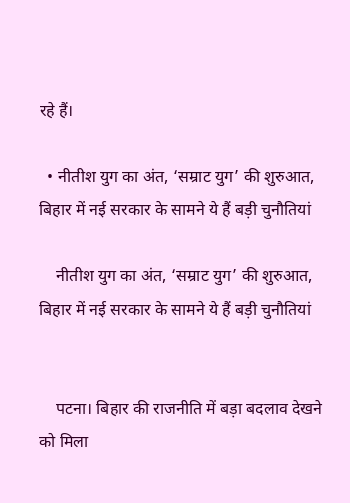रहे हैं।

  • नीतीश युग का अंत, ‘सम्राट युग’ की शुरुआत, बिहार में नई सरकार के सामने ये हैं बड़ी चुनौतियां

    नीतीश युग का अंत, ‘सम्राट युग’ की शुरुआत, बिहार में नई सरकार के सामने ये हैं बड़ी चुनौतियां


    पटना। बिहार की राजनीति में बड़ा बदलाव देखने को मिला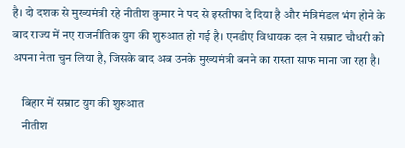है। दो दशक से मुख्यमंत्री रहे नीतीश कुमार ने पद से इस्तीफा दे दिया है और मंत्रिमंडल भंग होने के बाद राज्य में नए राजनीतिक युग की शुरुआत हो गई है। एनडीए विधायक दल ने सम्राट चौधरी को अपना नेता चुन लिया है, जिसके बाद अब उनके मुख्यमंत्री बनने का रास्ता साफ माना जा रहा है।

    बिहार में सम्राट युग की शुरुआत
    नीतीश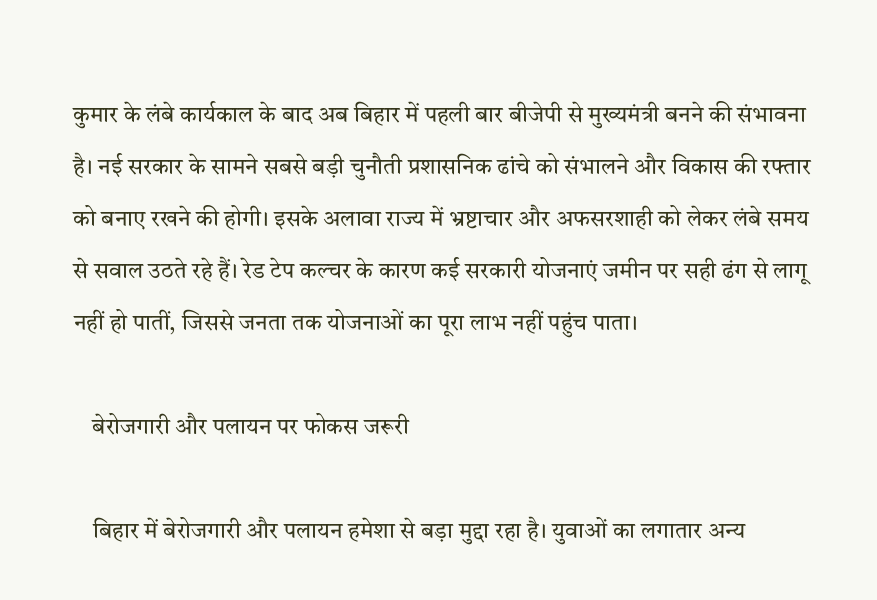कुमार के लंबे कार्यकाल के बाद अब बिहार में पहली बार बीजेपी से मुख्यमंत्री बनने की संभावना है। नई सरकार के सामने सबसे बड़ी चुनौती प्रशासनिक ढांचे को संभालने और विकास की रफ्तार को बनाए रखने की होगी। इसके अलावा राज्य में भ्रष्टाचार और अफसरशाही को लेकर लंबे समय से सवाल उठते रहे हैं। रेड टेप कल्चर के कारण कई सरकारी योजनाएं जमीन पर सही ढंग से लागू नहीं हो पातीं, जिससे जनता तक योजनाओं का पूरा लाभ नहीं पहुंच पाता।

    बेरोजगारी और पलायन पर फोकस जरूरी

    बिहार में बेरोजगारी और पलायन हमेशा से बड़ा मुद्दा रहा है। युवाओं का लगातार अन्य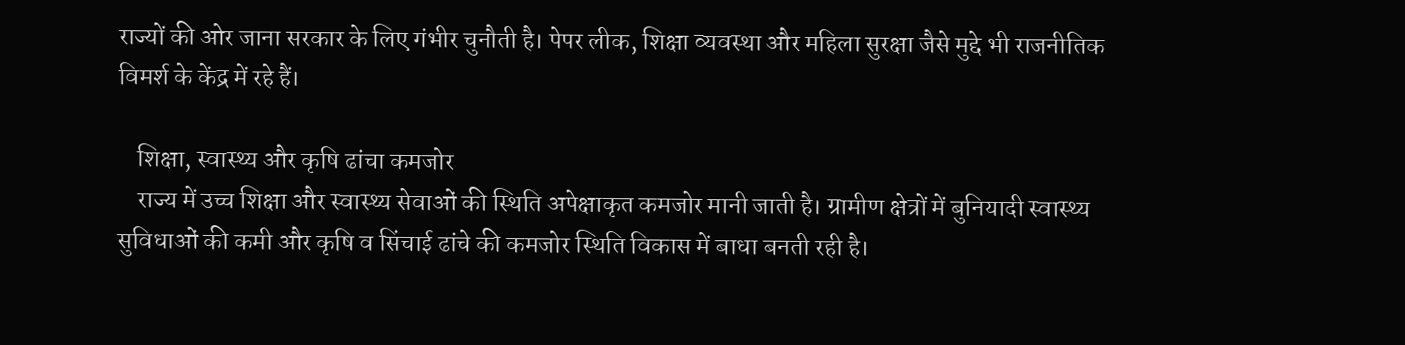राज्यों की ओर जाना सरकार के लिए गंभीर चुनौती है। पेपर लीक, शिक्षा व्यवस्था और महिला सुरक्षा जैसे मुद्दे भी राजनीतिक विमर्श के केंद्र में रहे हैं।

    शिक्षा, स्वास्थ्य और कृषि ढांचा कमजोर
    राज्य में उच्च शिक्षा और स्वास्थ्य सेवाओं की स्थिति अपेक्षाकृत कमजोर मानी जाती है। ग्रामीण क्षेत्रों में बुनियादी स्वास्थ्य सुविधाओं की कमी और कृषि व सिंचाई ढांचे की कमजोर स्थिति विकास में बाधा बनती रही है।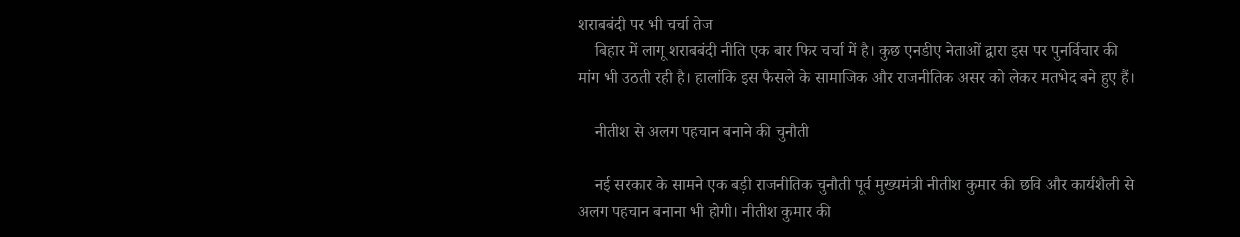शराबबंदी पर भी चर्चा तेज
    बिहार में लागू शराबबंदी नीति एक बार फिर चर्चा में है। कुछ एनडीए नेताओं द्वारा इस पर पुनर्विचार की मांग भी उठती रही है। हालांकि इस फैसले के सामाजिक और राजनीतिक असर को लेकर मतभेद बने हुए हैं।

    नीतीश से अलग पहचान बनाने की चुनौती

    नई सरकार के सामने एक बड़ी राजनीतिक चुनौती पूर्व मुख्यमंत्री नीतीश कुमार की छवि और कार्यशैली से अलग पहचान बनाना भी होगी। नीतीश कुमार की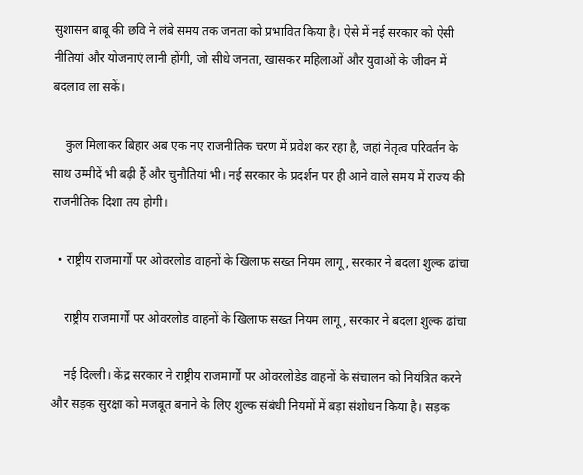सुशासन बाबू की छवि ने लंबे समय तक जनता को प्रभावित किया है। ऐसे में नई सरकार को ऐसी नीतियां और योजनाएं लानी होंगी, जो सीधे जनता, खासकर महिलाओं और युवाओं के जीवन में बदलाव ला सकें।

    कुल मिलाकर बिहार अब एक नए राजनीतिक चरण में प्रवेश कर रहा है, जहां नेतृत्व परिवर्तन के साथ उम्मीदें भी बढ़ी हैं और चुनौतियां भी। नई सरकार के प्रदर्शन पर ही आने वाले समय में राज्य की राजनीतिक दिशा तय होगी।

  • राष्ट्रीय राजमार्गों पर ओवरलोड वाहनों के खिलाफ सख्त नियम लागू, सरकार ने बदला शुल्क ढांचा

    राष्ट्रीय राजमार्गों पर ओवरलोड वाहनों के खिलाफ सख्त नियम लागू, सरकार ने बदला शुल्क ढांचा

    नई दिल्ली। केंद्र सरकार ने राष्ट्रीय राजमार्गों पर ओवरलोडेड वाहनों के संचालन को नियंत्रित करने और सड़क सुरक्षा को मजबूत बनाने के लिए शुल्क संबंधी नियमों में बड़ा संशोधन किया है। सड़क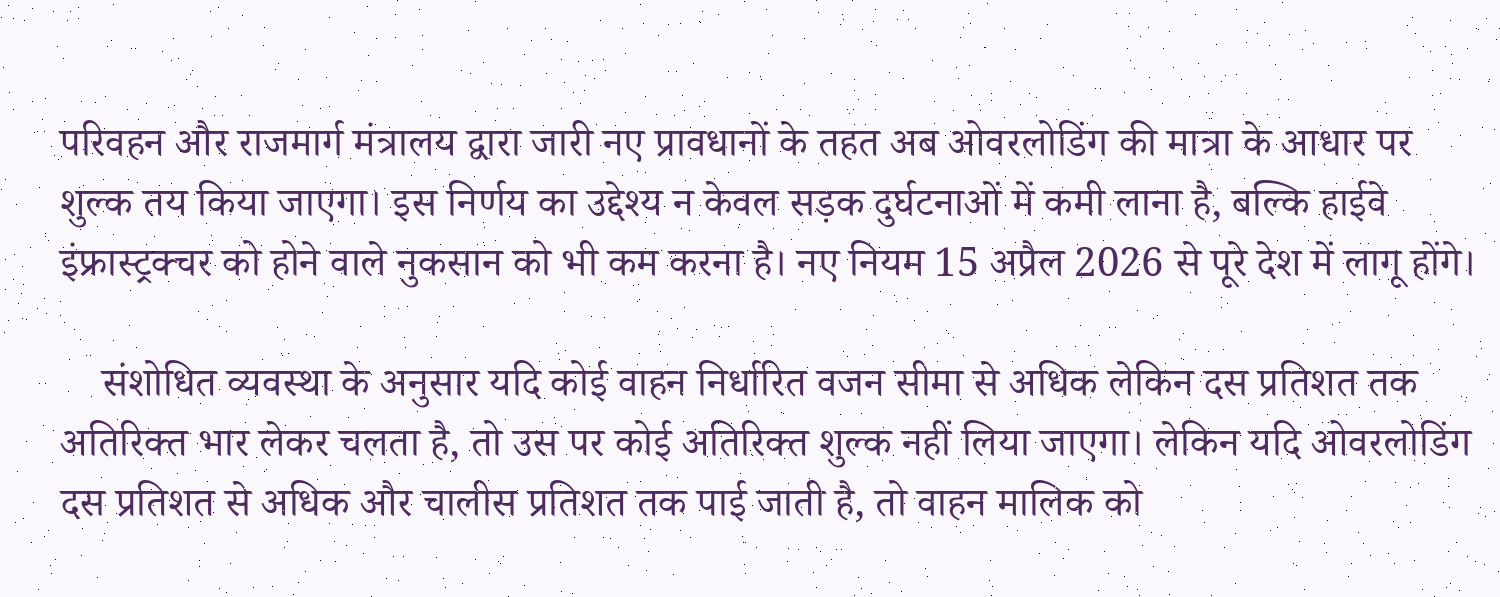परिवहन और राजमार्ग मंत्रालय द्वारा जारी नए प्रावधानों के तहत अब ओवरलोडिंग की मात्रा के आधार पर शुल्क तय किया जाएगा। इस निर्णय का उद्देश्य न केवल सड़क दुर्घटनाओं में कमी लाना है, बल्कि हाईवे इंफ्रास्ट्रक्चर को होने वाले नुकसान को भी कम करना है। नए नियम 15 अप्रैल 2026 से पूरे देश में लागू होंगे।

    संशोधित व्यवस्था के अनुसार यदि कोई वाहन निर्धारित वजन सीमा से अधिक लेकिन दस प्रतिशत तक अतिरिक्त भार लेकर चलता है, तो उस पर कोई अतिरिक्त शुल्क नहीं लिया जाएगा। लेकिन यदि ओवरलोडिंग दस प्रतिशत से अधिक और चालीस प्रतिशत तक पाई जाती है, तो वाहन मालिक को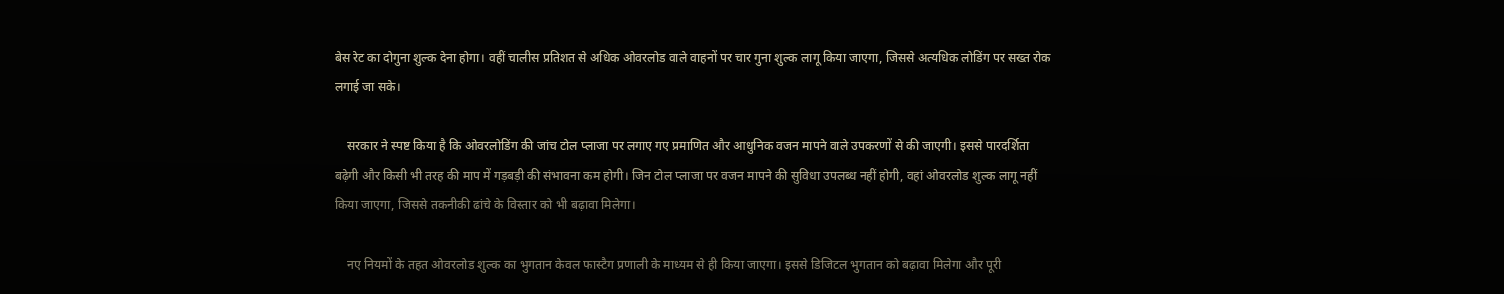बेस रेट का दोगुना शुल्क देना होगा। वहीं चालीस प्रतिशत से अधिक ओवरलोड वाले वाहनों पर चार गुना शुल्क लागू किया जाएगा, जिससे अत्यधिक लोडिंग पर सख्त रोक लगाई जा सके।

    सरकार ने स्पष्ट किया है कि ओवरलोडिंग की जांच टोल प्लाजा पर लगाए गए प्रमाणित और आधुनिक वजन मापने वाले उपकरणों से की जाएगी। इससे पारदर्शिता बढ़ेगी और किसी भी तरह की माप में गड़बड़ी की संभावना कम होगी। जिन टोल प्लाजा पर वजन मापने की सुविधा उपलब्ध नहीं होगी, वहां ओवरलोड शुल्क लागू नहीं किया जाएगा, जिससे तकनीकी ढांचे के विस्तार को भी बढ़ावा मिलेगा।

    नए नियमों के तहत ओवरलोड शुल्क का भुगतान केवल फास्टैग प्रणाली के माध्यम से ही किया जाएगा। इससे डिजिटल भुगतान को बढ़ावा मिलेगा और पूरी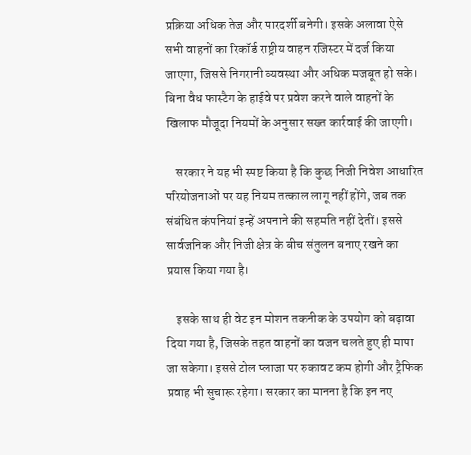प्रक्रिया अधिक तेज और पारदर्शी बनेगी। इसके अलावा ऐसे सभी वाहनों का रिकॉर्ड राष्ट्रीय वाहन रजिस्टर में दर्ज किया जाएगा, जिससे निगरानी व्यवस्था और अधिक मजबूत हो सके। बिना वैध फास्टैग के हाईवे पर प्रवेश करने वाले वाहनों के खिलाफ मौजूदा नियमों के अनुसार सख्त कार्रवाई की जाएगी।

    सरकार ने यह भी स्पष्ट किया है कि कुछ निजी निवेश आधारित परियोजनाओं पर यह नियम तत्काल लागू नहीं होंगे, जब तक संबंधित कंपनियां इन्हें अपनाने की सहमति नहीं देतीं। इससे सार्वजनिक और निजी क्षेत्र के बीच संतुलन बनाए रखने का प्रयास किया गया है।

    इसके साथ ही वेट इन मोशन तकनीक के उपयोग को बढ़ावा दिया गया है, जिसके तहत वाहनों का वजन चलते हुए ही मापा जा सकेगा। इससे टोल प्लाजा पर रुकावट कम होगी और ट्रैफिक प्रवाह भी सुचारू रहेगा। सरकार का मानना है कि इन नए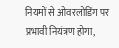नियमों से ओवरलोडिंग पर प्रभावी नियंत्रण होगा,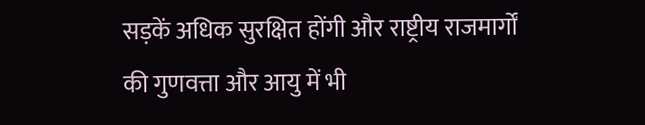सड़कें अधिक सुरक्षित होंगी और राष्ट्रीय राजमार्गों की गुणवत्ता और आयु में भी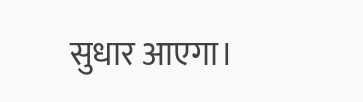सुधार आएगा।